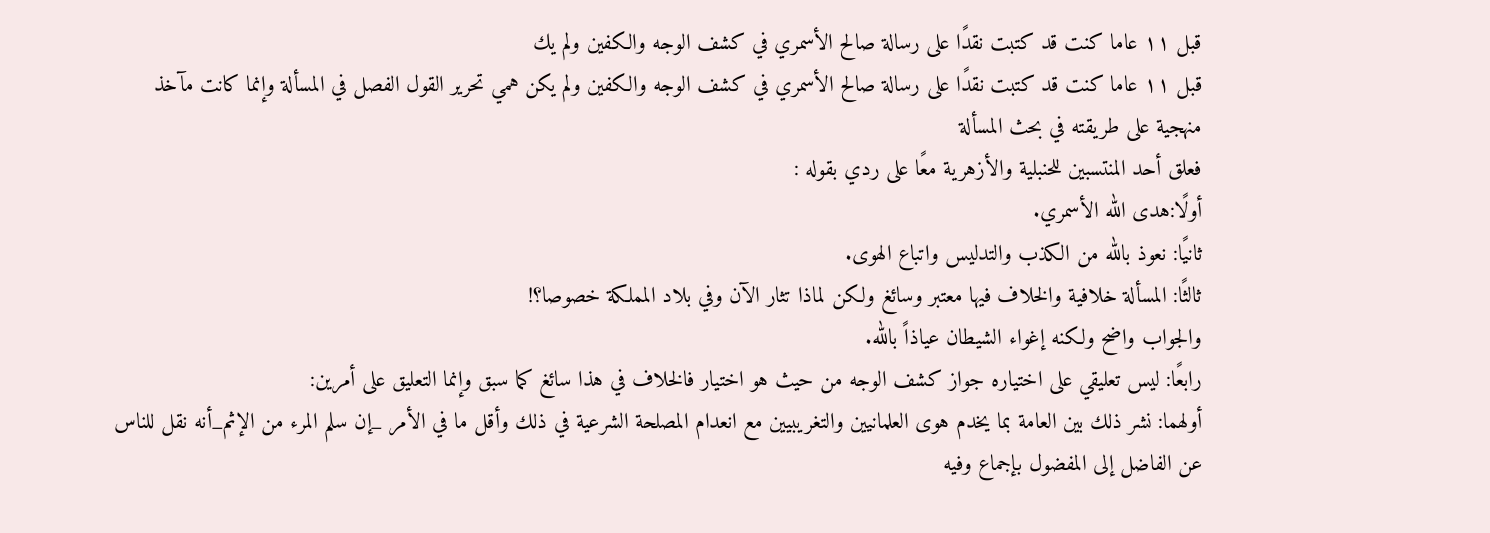قبل ١١ عاما كنت قد كتبت نقدًا على رسالة صالح الأسمري في كشف الوجه والكفين ولم يك
قبل ١١ عاما كنت قد كتبت نقدًا على رسالة صالح الأسمري في كشف الوجه والكفين ولم يكن همي تحرير القول الفصل في المسألة وإنما كانت مآخذ منهجية على طريقته في بحث المسألة
فعلق أحد المنتسبين للحنبلية والأزهرية معًا على ردي بقوله :
أولًا:هدى الله الأسمري.
ثانيًا: نعوذ بالله من الكذب والتدليس واتباع الهوى.
ثالثًا: المسألة خلافية والخلاف فيها معتبر وسائغ ولكن لماذا تثار الآن وفي بلاد المملكة خصوصا؟!
والجواب واضح ولكنه إغواء الشيطان عياذاً بالله.
رابعًا: ليس تعليقي على اختياره جواز كشف الوجه من حيث هو اختيار فالخلاف في هذا سائغ كما سبق وإنما التعليق على أمرين:
أولهما: نشر ذلك بين العامة بما يخدم هوى العلمانيين والتغريبيين مع انعدام المصلحة الشرعية في ذلك وأقل ما في الأمر _إن سلم المرء من الإثم_أنه نقل للناس عن الفاضل إلى المفضول بإجماع وفيه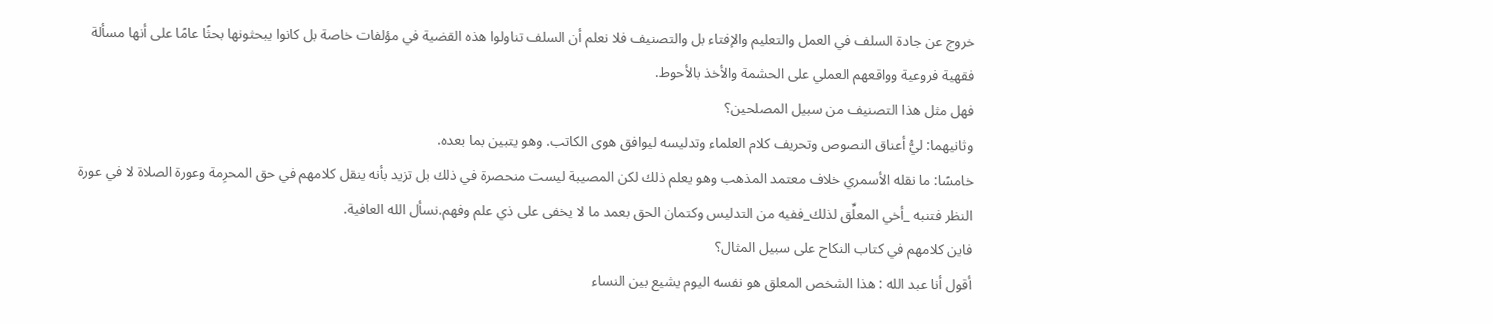خروج عن جادة السلف في العمل والتعليم والإفتاء بل والتصنيف فلا نعلم أن السلف تناولوا هذه القضية في مؤلفات خاصة بل كانوا يبحثونها بحثًا عامًا على أنها مسألة فقهية فروعية وواقعهم العملي على الحشمة والأخذ بالأحوط.
فهل مثل هذا التصنيف من سبيل المصلحين؟
وثانيهما: ليُّ أعناق النصوص وتحريف كلام العلماء وتدليسه ليوافق هوى الكاتب. وهو يتبين بما بعده.
خامسًا: ما نقله الأسمري خلاف معتمد المذهب وهو يعلم ذلك لكن المصيبة ليست منحصرة في ذلك بل تزيد بأنه ينقل كلامهم في حق المحرِمة وعورة الصلاة لا في عورة النظر فتنبه _أخي المعلِّق لذلك_ففيه من التدليس وكتمان الحق بعمد ما لا يخفى على ذي علم وفهم.نسأل الله العافية.
فاين كلامهم في كتاب النكاح على سبيل المثال؟
أقول أنا عبد الله : هذا الشخص المعلق هو نفسه اليوم يشيع بين النساء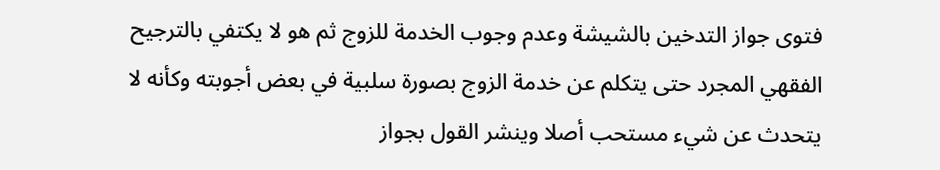فتوى جواز التدخين بالشيشة وعدم وجوب الخدمة للزوج ثم هو لا يكتفي بالترجيح الفقهي المجرد حتى يتكلم عن خدمة الزوج بصورة سلبية في بعض أجوبته وكأنه لا يتحدث عن شيء مستحب أصلا وينشر القول بجواز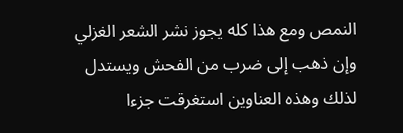النمص ومع هذا كله يجوز نشر الشعر الغزلي وإن ذهب إلى ضرب من الفحش ويستدل لذلك وهذه العناوين استغرقت جزءا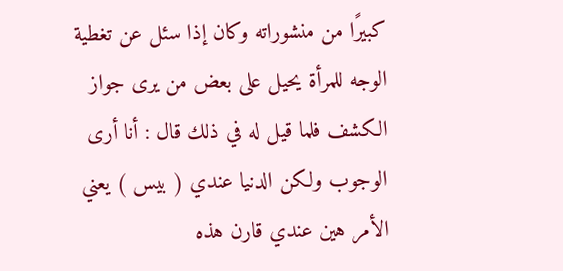كبيرًا من منشوراته وكان إذا سئل عن تغطية الوجه للمرأة يحيل على بعض من يرى جواز الكشف فلما قيل له في ذلك قال : أنا أرى الوجوب ولكن الدنيا عندي ( بيس ) يعني الأمر هين عندي قارن هذه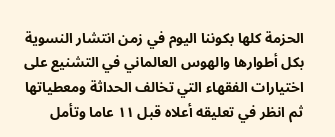الحزمة كلها بكوننا اليوم في زمن انتشار النسوية بكل أطوارها والهوس العالماني في التشنيع على اختيارات الفقهاء التي تخالف الحداثة ومعطياتها ثم انظر في تعليقه أعلاه قبل ١١ عاما وتأمل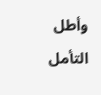وأطل التأمل